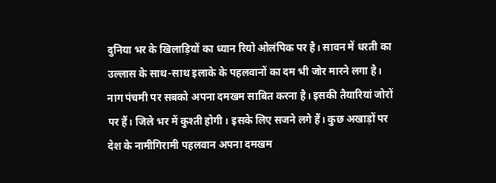दुनिया भर के खिलाड़ियों का ध्यान रियो ओलंपिक पर है। सावन में धरती का उल्लास के साथ-साथ इलाके के पहलवानों का दम भी जोर मारने लगा है। नाग पंचमी पर सबको अपना दमखम साबित करना है। इसकी तैयारियां जोरों पर हैं। जिले भर में कुश्ती होगी। इसके लिए सजने लगे हैं। कुछ अखाड़ों पर देश के नामीगिरामी पहलवान अपना दमखम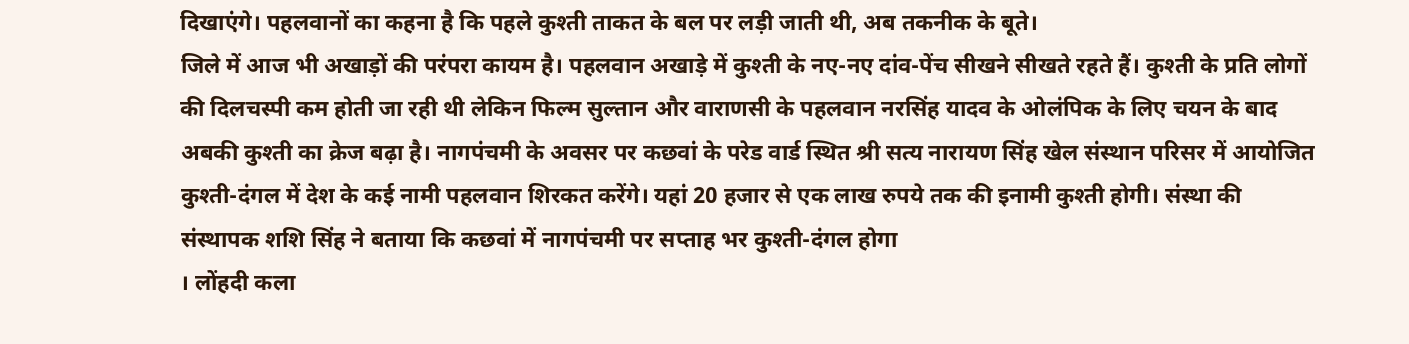दिखाएंगे। पहलवानों का कहना है कि पहले कुश्ती ताकत के बल पर लड़ी जाती थी, अब तकनीक के बूते।
जिले में आज भी अखाड़ों की परंपरा कायम है। पहलवान अखाड़े में कुश्ती के नए-नए दांव-पेंच सीखने सीखते रहते हैं। कुश्ती के प्रति लोगों की दिलचस्पी कम होती जा रही थी लेकिन फिल्म सुल्तान और वाराणसी के पहलवान नरसिंह यादव के ओलंपिक के लिए चयन के बाद अबकी कुश्ती का क्रेज बढ़ा है। नागपंचमी के अवसर पर कछवां के परेड वार्ड स्थित श्री सत्य नारायण सिंह खेल संस्थान परिसर में आयोजित कुश्ती-दंगल में देश के कई नामी पहलवान शिरकत करेंगे। यहां 20 हजार से एक लाख रुपये तक की इनामी कुश्ती होगी। संस्था की संस्थापक शशि सिंह ने बताया कि कछवां में नागपंचमी पर सप्ताह भर कुश्ती-दंगल होगा
। लोंहदी कला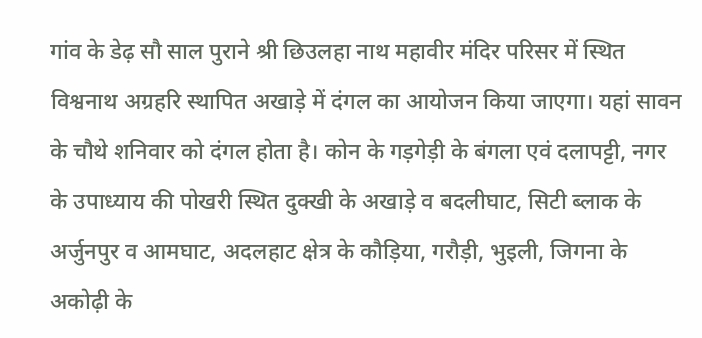गांव के डेढ़ सौ साल पुराने श्री छिउलहा नाथ महावीर मंदिर परिसर में स्थित विश्वनाथ अग्रहरि स्थापित अखाड़े में दंगल का आयोजन किया जाएगा। यहां सावन के चौथे शनिवार को दंगल होता है। कोन के गड़गेड़ी के बंगला एवं दलापट्टी, नगर के उपाध्याय की पोखरी स्थित दुक्खी के अखाड़े व बदलीघाट, सिटी ब्लाक के अर्जुनपुर व आमघाट, अदलहाट क्षेत्र के कौड़िया, गरौड़ी, भुइली, जिगना के अकोढ़ी के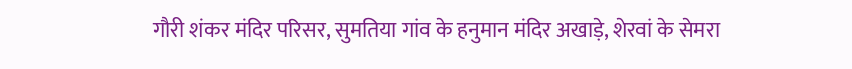गौरी शंकर मंदिर परिसर, सुमतिया गांव के हनुमान मंदिर अखाड़े, शेरवां के सेमरा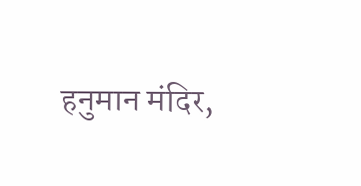हनुमान मंदिर,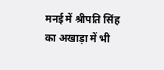मनई में श्रीपति सिंह का अखाड़ा में भी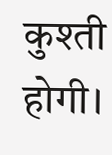कुश्ती होगी।